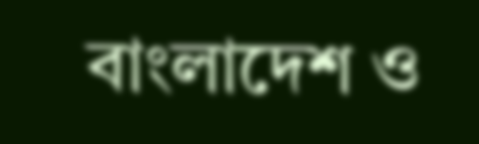বাংলাদেশ ও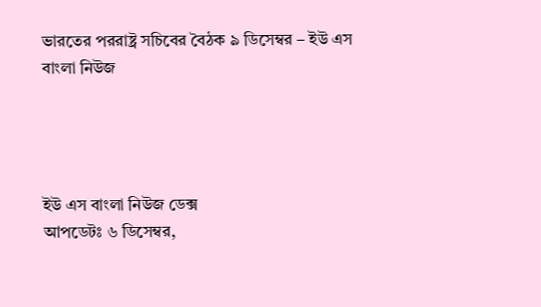ভারতের পররাষ্ট্র সচিবের বৈঠক ৯ ডিসেম্বর – ইউ এস বাংলা নিউজ




ইউ এস বাংলা নিউজ ডেক্স
আপডেটঃ ৬ ডিসেম্বর,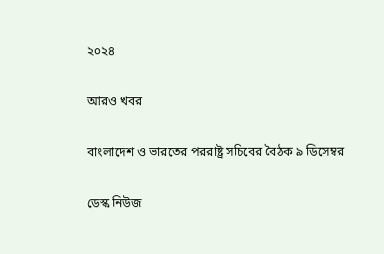২০২৪

আরও খবর

বাংলাদেশ ও ভারতের পররাষ্ট্র সচিবের বৈঠক ৯ ডিসেম্বর

ডেস্ক নিউজ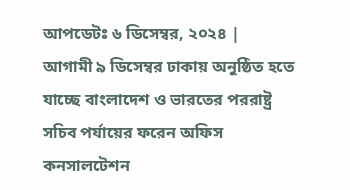আপডেটঃ ৬ ডিসেম্বর, ২০২৪ |
আগামী ৯ ডিসেম্বর ঢাকায় অনুষ্ঠিত হতে যাচ্ছে বাংলাদেশ ও ভারতের পররাষ্ট্র সচিব পর্যায়ের ফরেন অফিস কনসালটেশন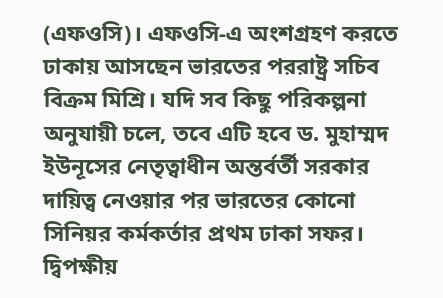(এফওসি)। এফওসি-এ অংশগ্রহণ করতে ঢাকায় আসছেন ভারতের পররাষ্ট্র সচিব বিক্রম মিশ্রি। যদি সব কিছু পরিকল্পনা অনুযায়ী চলে, তবে এটি হবে ড. মুহাম্মদ ইউনূসের নেতৃত্বাধীন অন্তর্বর্তী সরকার দায়িত্ব নেওয়ার পর ভারতের কোনো সিনিয়র কর্মকর্তার প্রথম ঢাকা সফর। দ্বিপক্ষীয়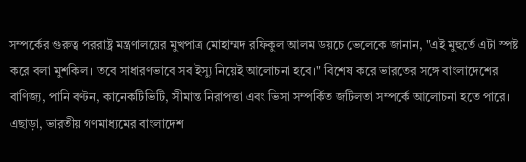সম্পর্কের গুরুত্ব পররাষ্ট্র মন্ত্রণালয়ের মুখপাত্র মোহাম্মদ রফিকুল আলম ডয়চে ভেলেকে জানান, "এই মুহুর্তে এটা স্পষ্ট করে বলা মুশকিল। তবে সাধারণভাবে সব ইস্যু নিয়েই আলোচনা হবে।" বিশেষ করে ভারতের সঙ্গে বাংলাদেশের বাণিজ্য, পানি বণ্টন, কানেকটিভিটি, সীমান্ত নিরাপত্তা এবং ভিসা সম্পর্কিত জটিলতা সম্পর্কে আলোচনা হতে পারে। এছাড়া, ভারতীয় গণমাধ্যমের বাংলাদেশ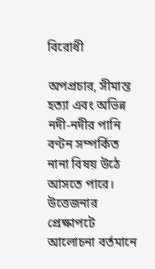বিরোধী

অপপ্রচার, সীমান্ত হত্যা এবং অভিন্ন নদী-নদীর পানি বণ্টন সম্পর্কিত নানা বিষয় উঠে আসতে পারে। উত্তেজনার প্রেক্ষাপটে আলোচনা বর্তমানে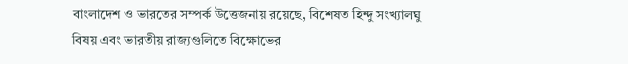বাংলাদেশ ও ভারতের সম্পর্ক উত্তেজনায় রয়েছে, বিশেষত হিন্দু সংখ্যালঘু বিষয় এবং ভারতীয় রাজ্যগুলিতে বিক্ষোভের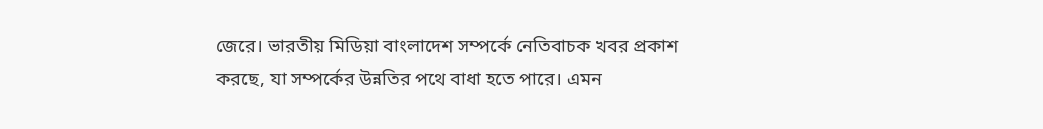জেরে। ভারতীয় মিডিয়া বাংলাদেশ সম্পর্কে নেতিবাচক খবর প্রকাশ করছে, যা সম্পর্কের উন্নতির পথে বাধা হতে পারে। এমন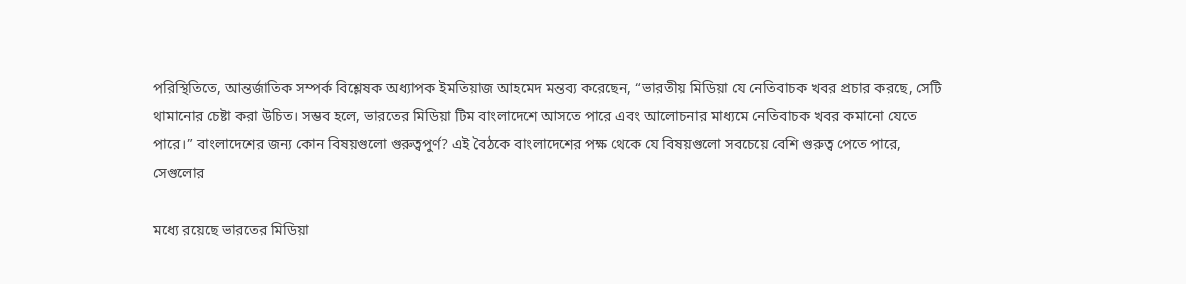পরিস্থিতিতে, আন্তর্জাতিক সম্পর্ক বিশ্লেষক অধ্যাপক ইমতিয়াজ আহমেদ মন্তব্য করেছেন, “ভারতীয় মিডিয়া যে নেতিবাচক খবর প্রচার করছে, সেটি থামানোর চেষ্টা করা উচিত। সম্ভব হলে, ভারতের মিডিয়া টিম বাংলাদেশে আসতে পারে এবং আলোচনার মাধ্যমে নেতিবাচক খবর কমানো যেতে পারে।” বাংলাদেশের জন্য কোন বিষয়গুলো গুরুত্বপুর্ণ? এই বৈঠকে বাংলাদেশের পক্ষ থেকে যে বিষয়গুলো সবচেয়ে বেশি গুরুত্ব পেতে পারে, সেগুলোর

মধ্যে রয়েছে ভারতের মিডিয়া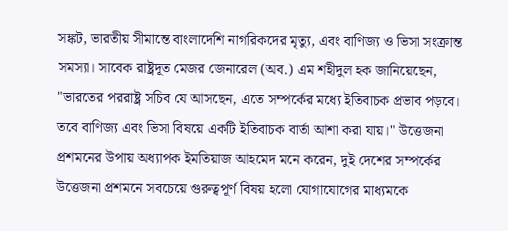সঙ্কট, ভারতীয় সীমান্তে বাংলাদেশি নাগরিকদের মৃত্যু, এবং বাণিজ্য ও ভিসা সংক্রান্ত সমস্যা। সাবেক রাষ্ট্রদূত মেজর জেনারেল (অব.) এম শহীদুল হক জানিয়েছেন, "ভারতের পররাষ্ট্র সচিব যে আসছেন, এতে সম্পর্কের মধ্যে ইতিবাচক প্রভাব পড়বে। তবে বাণিজ্য এবং ভিসা বিষয়ে একটি ইতিবাচক বার্তা আশা করা যায়।" উত্তেজনা প্রশমনের উপায় অধ্যাপক ইমতিয়াজ আহমেদ মনে করেন, দুই দেশের সম্পর্কের উত্তেজনা প্রশমনে সবচেয়ে গুরুত্বপূর্ণ বিষয় হলো যোগাযোগের মাধ্যমকে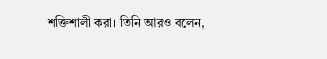শক্তিশালী করা। তিনি আরও বলেন,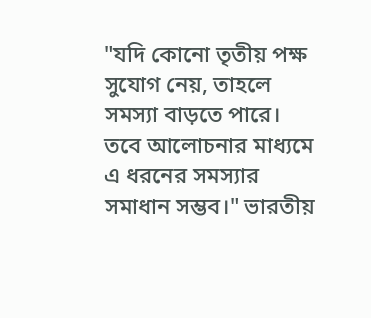"যদি কোনো তৃতীয় পক্ষ সুযোগ নেয়, তাহলে সমস্যা বাড়তে পারে। তবে আলোচনার মাধ্যমে এ ধরনের সমস্যার সমাধান সম্ভব।" ভারতীয়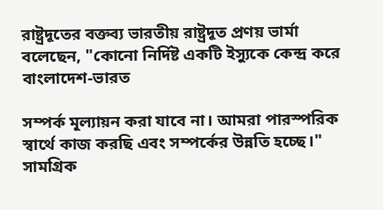রাষ্ট্রদূতের বক্তব্য ভারতীয় রাষ্ট্রদূত প্রণয় ভার্মা বলেছেন, "কোনো নির্দিষ্ট একটি ইস্যুকে কেন্দ্র করে বাংলাদেশ-ভারত

সম্পর্ক মূল্যায়ন করা যাবে না। আমরা পারস্পরিক স্বার্থে কাজ করছি এবং সম্পর্কের উন্নতি হচ্ছে।" সামগ্রিক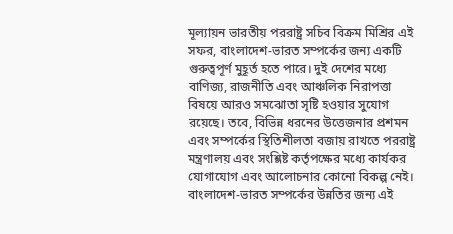মূল্যায়ন ভারতীয় পররাষ্ট্র সচিব বিক্রম মিশ্রির এই সফর, বাংলাদেশ-ভারত সম্পর্কের জন্য একটি গুরুত্বপূর্ণ মুহূর্ত হতে পারে। দুই দেশের মধ্যে বাণিজ্য, রাজনীতি এবং আঞ্চলিক নিরাপত্তা বিষয়ে আরও সমঝোতা সৃষ্টি হওয়ার সুযোগ রয়েছে। তবে, বিভিন্ন ধরনের উত্তেজনার প্রশমন এবং সম্পর্কের স্থিতিশীলতা বজায় রাখতে পররাষ্ট্র মন্ত্রণালয় এবং সংশ্লিষ্ট কর্তৃপক্ষের মধ্যে কার্যকর যোগাযোগ এবং আলোচনার কোনো বিকল্প নেই। বাংলাদেশ-ভারত সম্পর্কের উন্নতির জন্য এই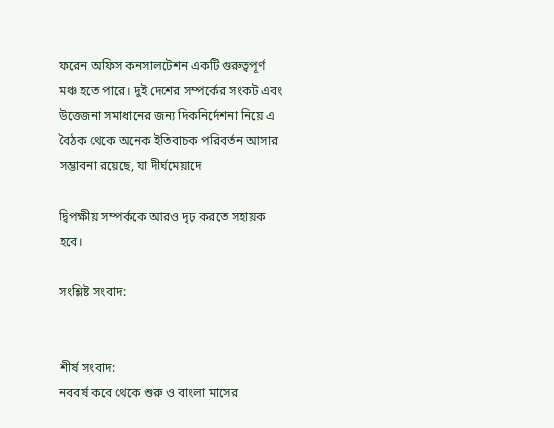ফরেন অফিস কনসালটেশন একটি গুরুত্বপূর্ণ মঞ্চ হতে পারে। দুই দেশের সম্পর্কের সংকট এবং উত্তেজনা সমাধানের জন্য দিকনির্দেশনা নিয়ে এ বৈঠক থেকে অনেক ইতিবাচক পরিবর্তন আসার সম্ভাবনা রয়েছে, যা দীর্ঘমেয়াদে

দ্বিপক্ষীয় সম্পর্ককে আরও দৃঢ় করতে সহায়ক হবে।

সংশ্লিষ্ট সংবাদ:


শীর্ষ সংবাদ:
নববর্ষ কবে থেকে শুরু ও বাংলা মাসের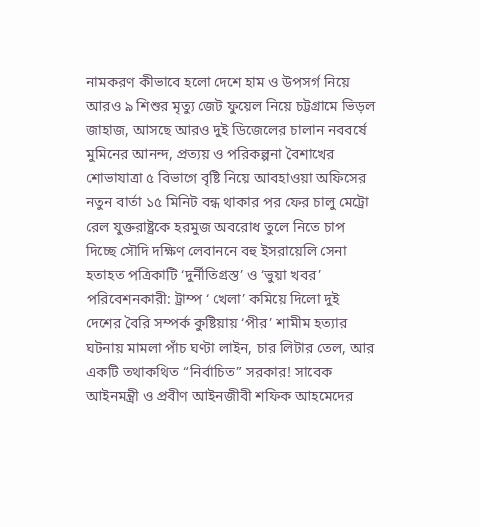নামকরণ কীভাবে হলো দেশে হাম ও উপসর্গ নিয়ে আরও ৯ শিশুর মৃত্যু জেট ফুয়েল নিয়ে চট্টগ্রামে ভিড়ল জাহাজ, আসছে আরও দুই ডিজেলের চালান নববর্ষে মুমিনের আনন্দ, প্রত্যয় ও পরিকল্পনা বৈশাখের শোভাযাত্রা ৫ বিভাগে বৃষ্টি নিয়ে আবহাওয়া অফিসের নতুন বার্তা ১৫ মিনিট বন্ধ থাকার পর ফের চালু মেট্রো রেল যুক্তরাষ্ট্রকে হরমুজ অবরোধ তুলে নিতে চাপ দিচ্ছে সৌদি দক্ষিণ লেবাননে বহু ইসরায়েলি সেনা হতাহত পত্রিকাটি ‘দুর্নীতিগ্রস্ত’ ও ‘ভুয়া খবর’ পরিবেশনকারী: ট্রাম্প ‘ খেলা’ কমিয়ে দিলো দুই দেশের বৈরি সম্পর্ক কুষ্টিয়ায় ‘পীর’ শামীম হত্যার ঘটনায় মামলা পাঁচ ঘণ্টা লাইন, চার লিটার তেল, আর একটি তথাকথিত “নির্বাচিত” সরকার! সাবেক আইনমন্ত্রী ও প্রবীণ আইনজীবী শফিক আহমেদের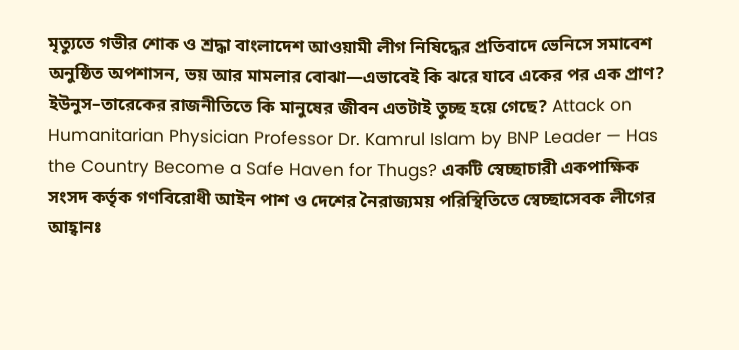মৃত্যুতে গভীর শোক ও শ্রদ্ধা বাংলাদেশ আওয়ামী লীগ নিষিদ্ধের প্রতিবাদে ভেনিসে সমাবেশ অনুষ্ঠিত অপশাসন, ভয় আর মামলার বোঝা—এভাবেই কি ঝরে যাবে একের পর এক প্রাণ? ইউনুস–তারেকের রাজনীতিতে কি মানুষের জীবন এতটাই তুচ্ছ হয়ে গেছে? Attack on Humanitarian Physician Professor Dr. Kamrul Islam by BNP Leader — Has the Country Become a Safe Haven for Thugs? একটি স্বেচ্ছাচারী একপাক্ষিক সংসদ কর্তৃক গণবিরোধী আইন পাশ ও দেশের নৈরাজ্যময় পরিস্থিতিতে স্বেচ্ছাসেবক লীগের আহ্বানঃ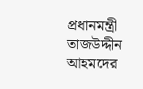প্রধানমন্ত্রী তাজউদ্দীন আহমদের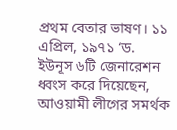প্রথম বেতার ভাষণ। ১১ এপ্রিল, ১৯৭১ ‘ড. ইউনূস ৬টি জেনারেশন ধ্বংস করে দিয়েছেন, আওয়ামী লীগের সমর্থক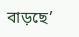বাড়ছে’